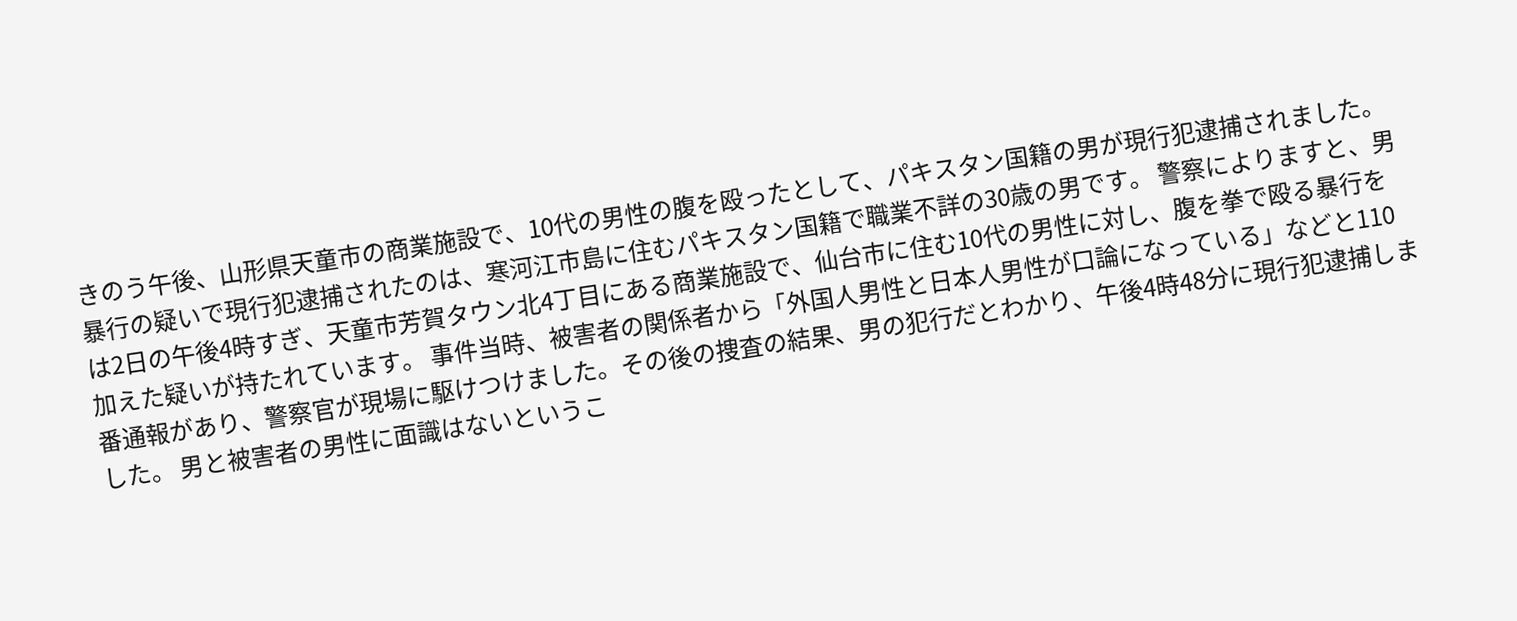きのう午後、山形県天童市の商業施設で、10代の男性の腹を殴ったとして、パキスタン国籍の男が現行犯逮捕されました。 暴行の疑いで現行犯逮捕されたのは、寒河江市島に住むパキスタン国籍で職業不詳の30歳の男です。 警察によりますと、男は2日の午後4時すぎ、天童市芳賀タウン北4丁目にある商業施設で、仙台市に住む10代の男性に対し、腹を拳で殴る暴行を加えた疑いが持たれています。 事件当時、被害者の関係者から「外国人男性と日本人男性が口論になっている」などと110番通報があり、警察官が現場に駆けつけました。その後の捜査の結果、男の犯行だとわかり、午後4時48分に現行犯逮捕しました。 男と被害者の男性に面識はないというこ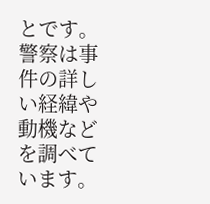とです。警察は事件の詳しい経緯や動機などを調べています。